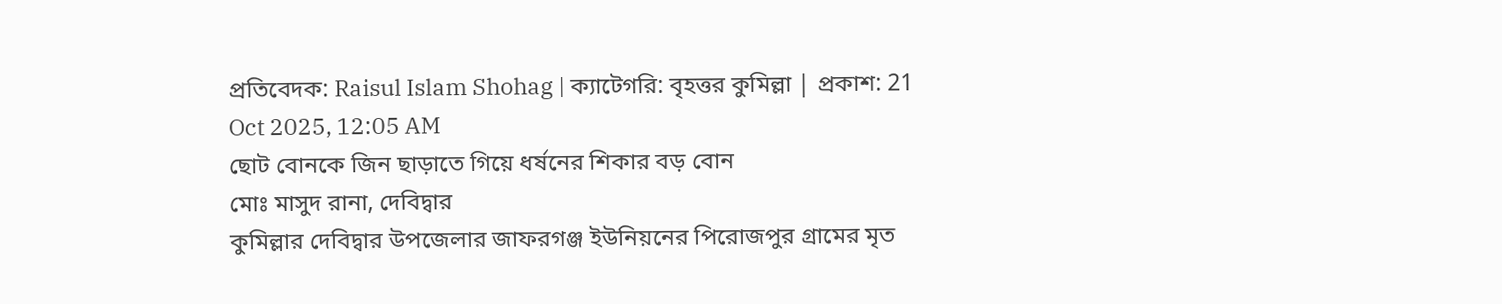প্রতিবেদক: Raisul Islam Shohag | ক্যাটেগরি: বৃহত্তর কুমিল্লা | প্রকাশ: 21 Oct 2025, 12:05 AM
ছোট বোনকে জিন ছাড়াতে গিয়ে ধর্ষনের শিকার বড় বোন
মোঃ মাসুদ রানা, দেবিদ্বার
কুমিল্লার দেবিদ্বার উপজেলার জাফরগঞ্জ ইউনিয়নের পিরোজপুর গ্রামের মৃত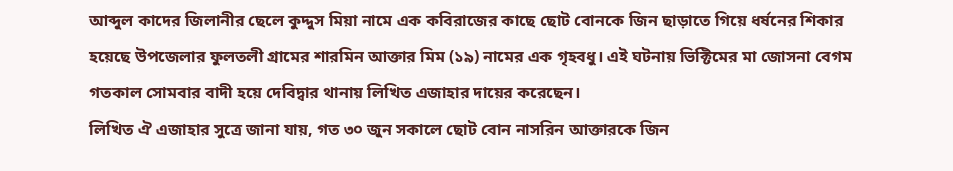আব্দুল কাদের জিলানীর ছেলে কুদ্দুস মিয়া নামে এক কবিরাজের কাছে ছোট বোনকে জিন ছাড়াতে গিয়ে ধর্ষনের শিকার হয়েছে উপজেলার ফুলতলী গ্রামের শারমিন আক্তার মিম (১৯) নামের এক গৃহবধু। এই ঘটনায় ভিক্টিমের মা জোসনা বেগম গতকাল সোমবার বাদী হয়ে দেবিদ্বার থানায় লিখিত এজাহার দায়ের করেছেন।
লিখিত ঐ এজাহার সুত্রে জানা যায়, গত ৩০ জুন সকালে ছোট বোন নাসরিন আক্তারকে জিন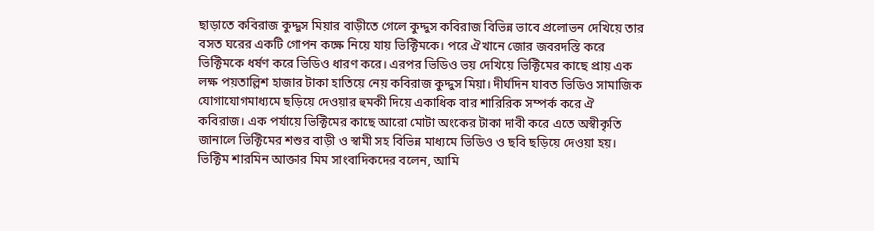ছাড়াতে কবিরাজ কুদ্দুস মিয়ার বাড়ীতে গেলে কুদ্দুস কবিরাজ বিভিন্ন ভাবে প্রলোভন দেখিয়ে তার বসত ঘরের একটি গোপন কক্ষে নিয়ে যায় ভিক্টিমকে। পরে ঐখানে জোর জবরদস্তি করে ভিক্টিমকে ধর্ষণ করে ভিডিও ধারণ করে। এরপর ভিডিও ভয় দেখিয়ে ভিক্টিমের কাছে প্রায় এক লক্ষ পয়তাল্লিশ হাজার টাকা হাতিয়ে নেয় কবিরাজ কুদ্দুস মিয়া। দীর্ঘদিন যাবত ভিডিও সামাজিক যোগাযোগমাধ্যমে ছড়িয়ে দেওয়ার হুমকী দিয়ে একাধিক বার শারিরিক সম্পর্ক করে ঐ কবিরাজ। এক পর্যায়ে ভিক্টিমের কাছে আরো মোটা অংকের টাকা দাবী করে এতে অস্বীকৃতি জানালে ভিক্টিমের শশুর বাড়ী ও স্বামী সহ বিভিন্ন মাধ্যমে ভিডিও ও ছবি ছড়িয়ে দেওয়া হয়।
ভিক্টিম শারমিন আক্তার মিম সাংবাদিকদের বলেন, আমি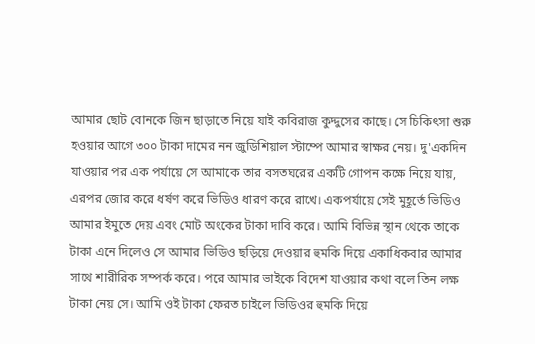আমার ছোট বোনকে জিন ছাড়াতে নিয়ে যাই কবিরাজ কুদ্দুসের কাছে। সে চিকিৎসা শুরু হওয়ার আগে ৩০০ টাকা দামের নন জুডিশিয়াল স্টাম্পে আমার স্বাক্ষর নেয়। দু'একদিন যাওয়ার পর এক পর্যায়ে সে আমাকে তার বসতঘরের একটি গোপন কক্ষে নিয়ে যায়, এরপর জোর করে ধর্ষণ করে ভিডিও ধারণ করে রাখে। একপর্যায়ে সেই মুহূর্তে ভিডিও আমার ইমুতে দেয় এবং মোট অংকের টাকা দাবি করে। আমি বিভিন্ন স্থান থেকে তাকে টাকা এনে দিলেও সে আমার ভিডিও ছড়িয়ে দেওয়ার হুমকি দিয়ে একাধিকবার আমার সাথে শারীরিক সম্পর্ক করে। পরে আমার ভাইকে বিদেশ যাওয়ার কথা বলে তিন লক্ষ টাকা নেয় সে। আমি ওই টাকা ফেরত চাইলে ভিডিওর হুমকি দিয়ে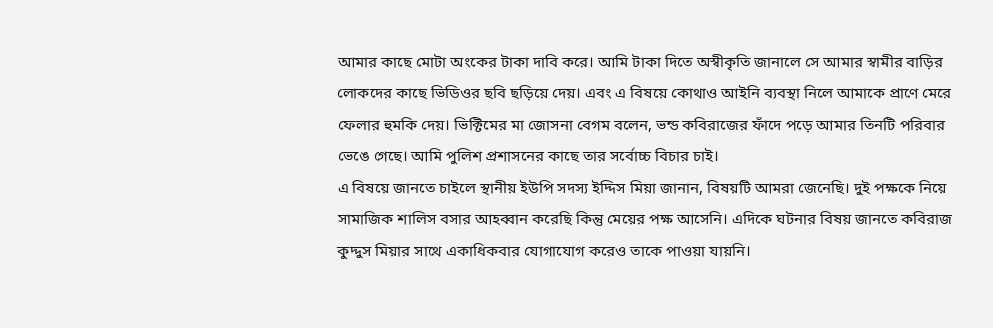আমার কাছে মোটা অংকের টাকা দাবি করে। আমি টাকা দিতে অস্বীকৃতি জানালে সে আমার স্বামীর বাড়ির লোকদের কাছে ভিডিওর ছবি ছড়িয়ে দেয়। এবং এ বিষয়ে কোথাও আইনি ব্যবস্থা নিলে আমাকে প্রাণে মেরে ফেলার হুমকি দেয়। ভিক্টিমের মা জোসনা বেগম বলেন, ভন্ড কবিরাজের ফাঁদে পড়ে আমার তিনটি পরিবার ভেঙে গেছে। আমি পুলিশ প্রশাসনের কাছে তার সর্বোচ্চ বিচার চাই।
এ বিষয়ে জানতে চাইলে স্থানীয় ইউপি সদস্য ইদ্দিস মিয়া জানান, বিষয়টি আমরা জেনেছি। দুই পক্ষকে নিয়ে সামাজিক শালিস বসার আহব্বান করেছি কিন্তু মেয়ের পক্ষ আসেনি। এদিকে ঘটনার বিষয় জানতে কবিরাজ কুদ্দুস মিয়ার সাথে একাধিকবার যোগাযোগ করেও তাকে পাওয়া যায়নি।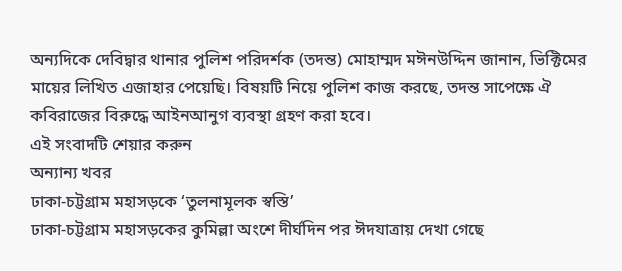অন্যদিকে দেবিদ্বার থানার পুলিশ পরিদর্শক (তদন্ত) মোহাম্মদ মঈনউদ্দিন জানান, ভিক্টিমের মায়ের লিখিত এজাহার পেয়েছি। বিষয়টি নিয়ে পুলিশ কাজ করছে, তদন্ত সাপেক্ষে ঐ কবিরাজের বিরুদ্ধে আইনআনুগ ব্যবস্থা গ্রহণ করা হবে।
এই সংবাদটি শেয়ার করুন
অন্যান্য খবর
ঢাকা-চট্টগ্রাম মহাসড়কে ‘তুলনামূলক স্বস্তি’
ঢাকা-চট্টগ্রাম মহাসড়কের কুমিল্লা অংশে দীর্ঘদিন পর ঈদযাত্রায় দেখা গেছে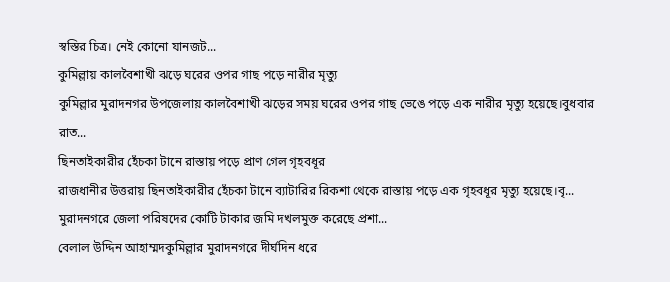স্বস্তির চিত্র। নেই কোনো যানজট...
কুমিল্লায় কালবৈশাখী ঝড়ে ঘরের ওপর গাছ পড়ে নারীর মৃত্যু
কুমিল্লার মুরাদনগর উপজেলায় কালবৈশাখী ঝড়ের সময় ঘরের ওপর গাছ ভেঙে পড়ে এক নারীর মৃত্যু হয়েছে।বুধবার রাত...
ছিনতাইকারীর হেঁচকা টানে রাস্তায় পড়ে প্রাণ গেল গৃহবধূর
রাজধানীর উত্তরায় ছিনতাইকারীর হেঁচকা টানে ব্যাটারির রিকশা থেকে রাস্তায় পড়ে এক গৃহবধূর মৃত্যু হয়েছে।বৃ...
মুরাদনগরে জেলা পরিষদের কোটি টাকার জমি দখলমুক্ত করেছে প্রশা...
বেলাল উদ্দিন আহাম্মদকুমিল্লার মুরাদনগরে দীর্ঘদিন ধরে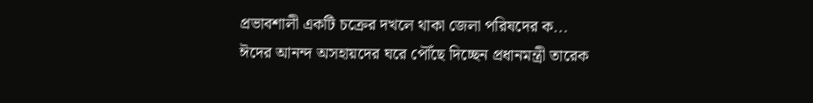প্রভাবশালী একটি চক্রের দখলে থাকা জেলা পরিষদের ক...
ঈদের আনন্দ অসহায়দের ঘরে পৌঁছে দিচ্ছেন প্রধানমন্ত্রী তারেক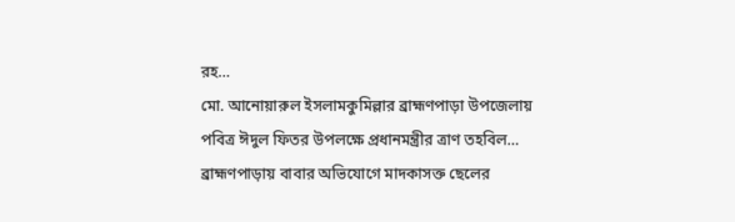রহ...
মো. আনোয়ারুল ইসলামকুমিল্লার ব্রাহ্মণপাড়া উপজেলায় পবিত্র ঈদুল ফিতর উপলক্ষে প্রধানমন্ত্রীর ত্রাণ তহবিল...
ব্রাহ্মণপাড়ায় বাবার অভিযোগে মাদকাসক্ত ছেলের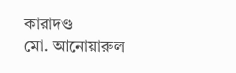কারাদণ্ড
মো. আনোয়ারুল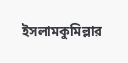ইসলামকুমিল্লার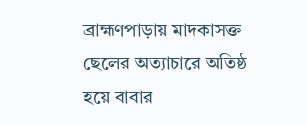ব্রাহ্মণপাড়ায় মাদকাসক্ত ছেলের অত্যাচারে অতিষ্ঠ হয়ে বাবার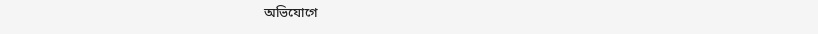অভিযোগে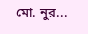মো. নুর...